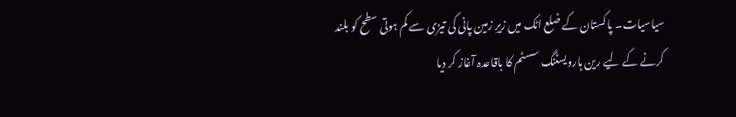سیاسیات۔ پاکستان کے ضلع اٹک میں زیرِ زمین پانی کی تیزی سے کم ہوتی سطح کو بلند کرنے کے لیے رین ہارویسٹنگ سسٹم کا باقاعدہ آغاز کر دیا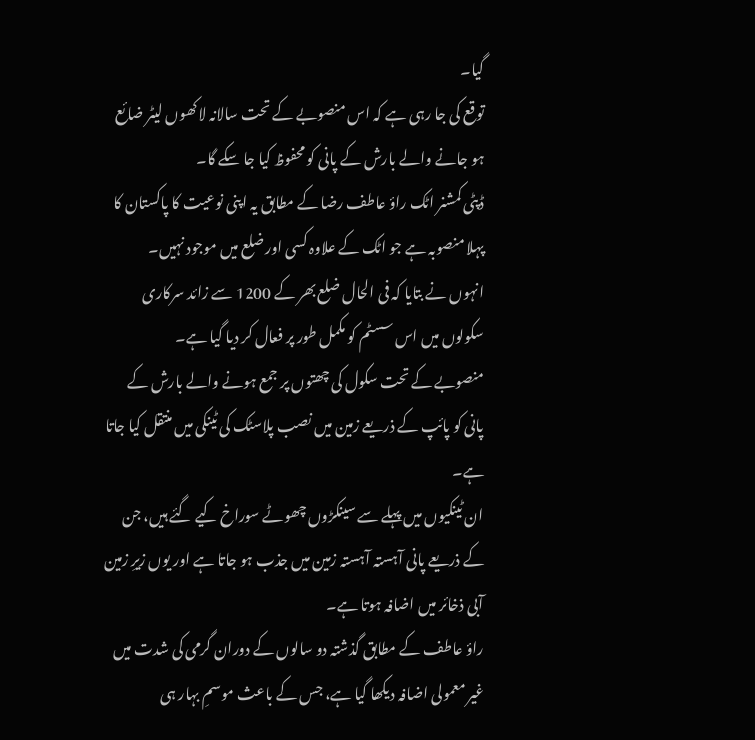گیا۔
توقع کی جا رہی ہے کہ اس منصوبے کے تحت سالانہ لاکھوں لیٹر ضائع ہو جانے والے بارش کے پانی کو محفوظ کیا جا سکے گا۔
ڈپٹی کمشنر اٹک راؤ عاطف رضا کے مطابق یہ اپنی نوعیت کا پاکستان کا پہلا منصوبہ ہے جو اٹک کے علاوہ کسی اور ضلع میں موجود نہیں۔
انہوں نے بتایا کہ فی الحال ضلع بھر کے 1200 سے زائد سرکاری سکولوں میں اس سسٹم کو مکمل طور پر فعال کر دیا گیا ہے۔
منصوبے کے تحت سکول کی چھتوں پر جمع ہونے والے بارش کے پانی کو پائپ کے ذریعے زمین میں نصب پلاسٹک کی ٹینکی میں منتقل کیا جاتا ہے۔
ان ٹینکیوں میں پہلے سے سینکڑوں چھوٹے سوراخ کیے گئے ہیں، جن کے ذریعے پانی آہستہ آہستہ زمین میں جذب ہو جاتا ہے اور یوں زیرِ زمین آبی ذخائر میں اضافہ ہوتا ہے۔
راؤ عاطف کے مطابق گذشتہ دو سالوں کے دوران گرمی کی شدت میں غیر معمولی اضافہ دیکھا گیا ہے، جس کے باعث موسمِ بہار ہی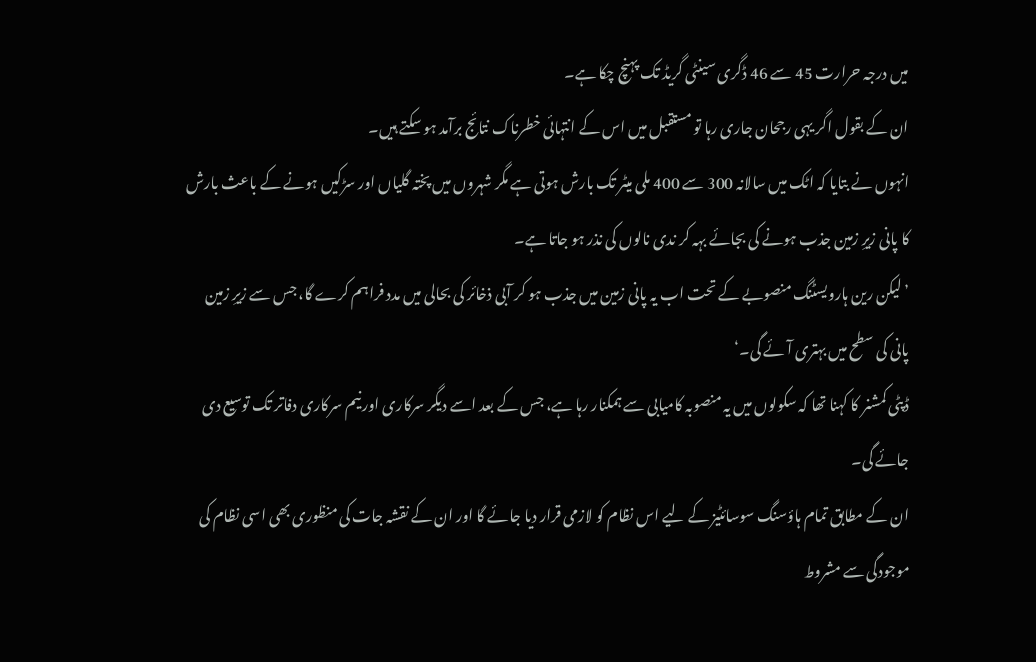میں درجہ حرارت 45 سے 46 ڈگری سینٹی گریڈ تک پہنچ چکا ہے۔
ان کے بقول اگر یہی رجحان جاری رہا تو مستقبل میں اس کے انتہائی خطرناک نتائج برآمد ہو سکتے ہیں۔
انہوں نے بتایا کہ اٹک میں سالانہ 300 سے 400 ملی میٹر تک بارش ہوتی ہے مگر شہروں میں پختہ گلیاں اور سڑکیں ہونے کے باعث بارش کا پانی زیرِ زمین جذب ہونے کی بجائے بہہ کر ندی نالوں کی نذر ہو جاتا ہے۔
’لیکن رین ہارویسٹنگ منصوبے کے تحت اب یہ پانی زمین میں جذب ہو کر آبی ذخائر کی بحالی میں مدد فراہم کرے گا، جس سے زیرِ زمین پانی کی سطح میں بہتری آئے گی۔‘
ڈپٹی کمشنر کا کہنا تھا کہ سکولوں میں یہ منصوبہ کامیابی سے ہمکنار رہا ہے، جس کے بعد اسے دیگر سرکاری اور نیم سرکاری دفاتر تک توسیع دی جائے گی۔
ان کے مطابق تمام ہاؤسنگ سوسائٹیز کے لیے اس نظام کو لازمی قرار دیا جائے گا اور ان کے نقشہ جات کی منظوری بھی اسی نظام کی موجودگی سے مشروط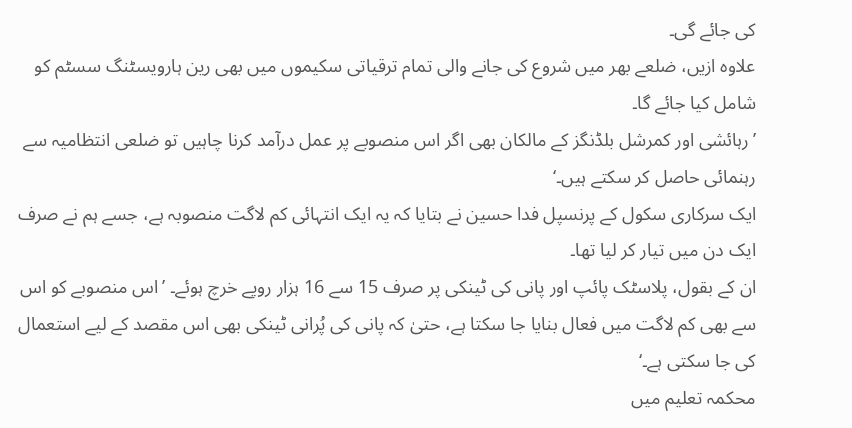کی جائے گی۔
علاوہ ازیں، ضلعے بھر میں شروع کی جانے والی تمام ترقیاتی سکیموں میں بھی رین ہارویسٹنگ سسٹم کو شامل کیا جائے گا۔
’رہائشی اور کمرشل بلڈنگز کے مالکان بھی اگر اس منصوبے پر عمل درآمد کرنا چاہیں تو ضلعی انتظامیہ سے رہنمائی حاصل کر سکتے ہیں۔‘
ایک سرکاری سکول کے پرنسپل فدا حسین نے بتایا کہ یہ ایک انتہائی کم لاگت منصوبہ ہے، جسے ہم نے صرف ایک دن میں تیار کر لیا تھا۔
ان کے بقول، پلاسٹک پائپ اور پانی کی ٹینکی پر صرف 15 سے 16 ہزار روپے خرچ ہوئے۔ ’اس منصوبے کو اس سے بھی کم لاگت میں فعال بنایا جا سکتا ہے، حتیٰ کہ پانی کی پُرانی ٹینکی بھی اس مقصد کے لیے استعمال کی جا سکتی ہے۔‘
محکمہ تعلیم میں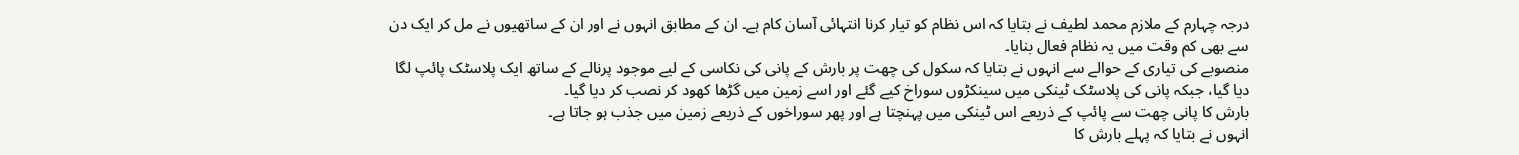درجہ چہارم کے ملازم محمد لطیف نے بتایا کہ اس نظام کو تیار کرنا انتہائی آسان کام ہے۔ ان کے مطابق انہوں نے اور ان کے ساتھیوں نے مل کر ایک دن سے بھی کم وقت میں یہ نظام فعال بنایا۔
منصوبے کی تیاری کے حوالے سے انہوں نے بتایا کہ سکول کی چھت پر بارش کے پانی کی نکاسی کے لیے موجود پرنالے کے ساتھ ایک پلاسٹک پائپ لگا دیا گیا، جبکہ پانی کی پلاسٹک ٹینکی میں سینکڑوں سوراخ کیے گئے اور اسے زمین میں گڑھا کھود کر نصب کر دیا گیا۔
بارش کا پانی چھت سے پائپ کے ذریعے اس ٹینکی میں پہنچتا ہے اور پھر سوراخوں کے ذریعے زمین میں جذب ہو جاتا ہے۔
انہوں نے بتایا کہ پہلے بارش کا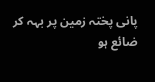پانی پختہ زمین پر بہہ کر ضائع ہو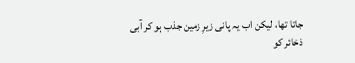جاتا تھا، لیکن اب یہ پانی زیرِ زمین جذب ہو کر آبی ذخائر کو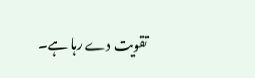تقویت دے رہا ہے۔